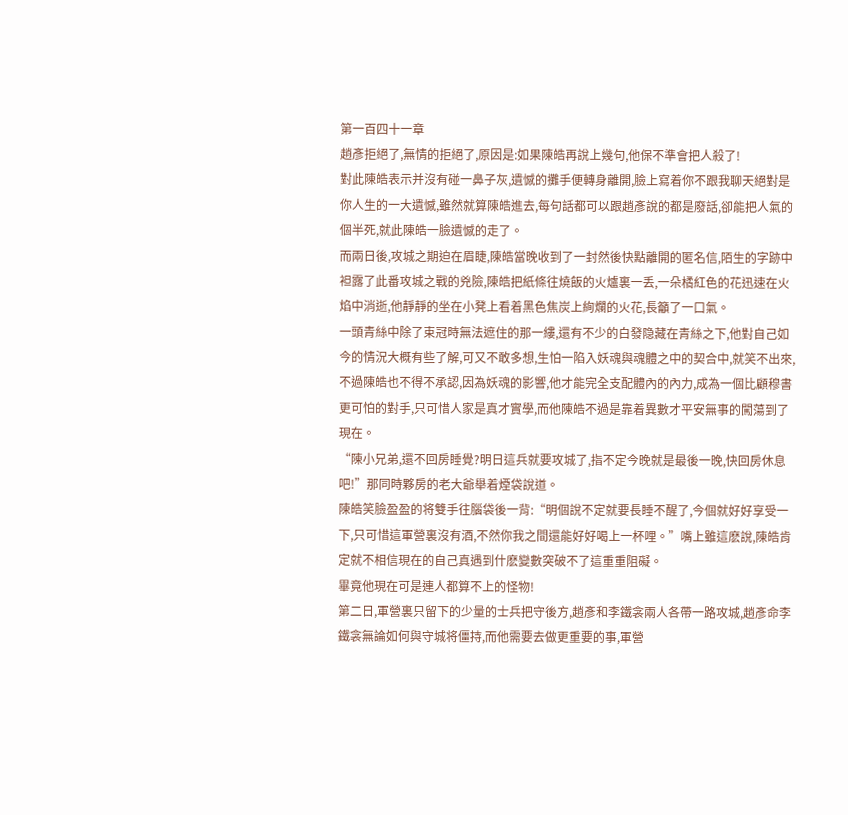第一百四十一章
趙彥拒絕了,無情的拒絕了,原因是:如果陳皓再說上幾句,他保不準會把人殺了!
對此陳皓表示并沒有碰一鼻子灰,遺憾的攤手便轉身離開,臉上寫着你不跟我聊天絕對是你人生的一大遺憾,雖然就算陳皓進去,每句話都可以跟趙彥說的都是廢話,卻能把人氣的個半死,就此陳皓一臉遺憾的走了。
而兩日後,攻城之期迫在眉睫,陳皓當晚收到了一封然後快點離開的匿名信,陌生的字跡中袒露了此番攻城之戰的兇險,陳皓把紙條往燒飯的火爐裏一丢,一朵橘紅色的花迅速在火焰中消逝,他靜靜的坐在小凳上看着黑色焦炭上絢爛的火花,長籲了一口氣。
一頭青絲中除了束冠時無法遮住的那一縷,還有不少的白發隐藏在青絲之下,他對自己如今的情況大概有些了解,可又不敢多想,生怕一陷入妖魂與魂體之中的契合中,就笑不出來,不過陳皓也不得不承認,因為妖魂的影響,他才能完全支配體內的內力,成為一個比顧穆書更可怕的對手,只可惜人家是真才實學,而他陳皓不過是靠着異數才平安無事的闖蕩到了現在。
“陳小兄弟,還不回房睡覺?明日這兵就要攻城了,指不定今晚就是最後一晚,快回房休息吧!”那同時夥房的老大爺舉着煙袋說道。
陳皓笑臉盈盈的将雙手往腦袋後一背:“明個說不定就要長睡不醒了,今個就好好享受一下,只可惜這軍營裏沒有酒,不然你我之間還能好好喝上一杯哩。”嘴上雖這麽說,陳皓肯定就不相信現在的自己真遇到什麽變數突破不了這重重阻礙。
畢竟他現在可是連人都算不上的怪物!
第二日,軍營裏只留下的少量的士兵把守後方,趙彥和李鐵衾兩人各帶一路攻城,趙彥命李鐵衾無論如何與守城将僵持,而他需要去做更重要的事,軍營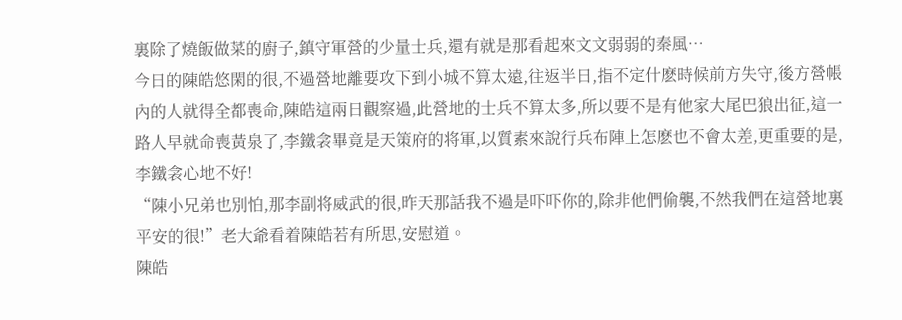裏除了燒飯做菜的廚子,鎮守軍營的少量士兵,還有就是那看起來文文弱弱的秦風…
今日的陳皓悠閑的很,不過營地離要攻下到小城不算太遠,往返半日,指不定什麽時候前方失守,後方營帳內的人就得全都喪命,陳皓這兩日觀察過,此營地的士兵不算太多,所以要不是有他家大尾巴狼出征,這一路人早就命喪黃泉了,李鐵衾畢竟是天策府的将軍,以質素來說行兵布陣上怎麽也不會太差,更重要的是,李鐵衾心地不好!
“陳小兄弟也別怕,那李副将威武的很,昨天那話我不過是吓吓你的,除非他們偷襲,不然我們在這營地裏平安的很!”老大爺看着陳皓若有所思,安慰道。
陳皓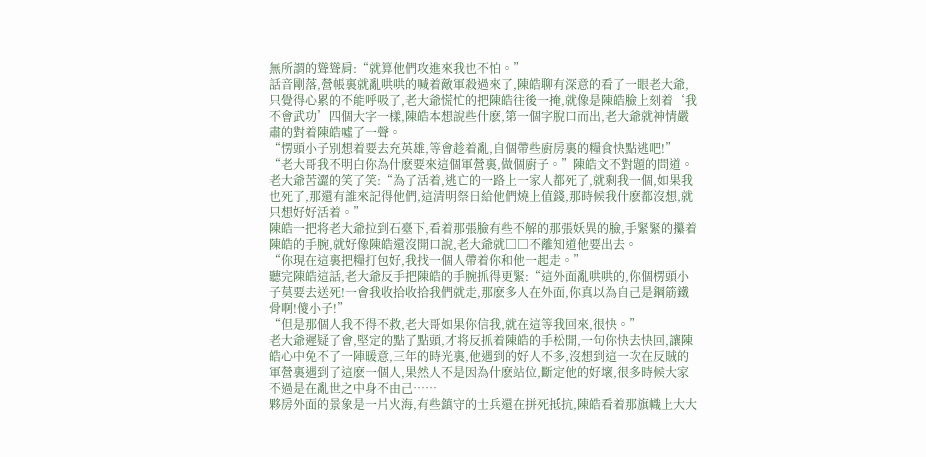無所謂的聳聳肩:“就算他們攻進來我也不怕。”
話音剛落,營帳裏就亂哄哄的喊着敵軍殺過來了,陳皓聊有深意的看了一眼老大爺,只覺得心累的不能呼吸了,老大爺慌忙的把陳皓往後一掩,就像是陳皓臉上刻着‘我不會武功’四個大字一樣,陳皓本想說些什麽,第一個字脫口而出,老大爺就神情嚴肅的對着陳皓噓了一聲。
“愣頭小子別想着要去充英雄,等會趁着亂,自個帶些廚房裏的糧食快點逃吧!”
“老大哥我不明白你為什麽要來這個軍營裏,做個廚子。”陳皓文不對題的問道。
老大爺苦澀的笑了笑:“為了活着,逃亡的一路上一家人都死了,就剩我一個,如果我也死了,那還有誰來記得他們,這清明祭日給他們燒上值錢,那時候我什麽都沒想,就只想好好活着。”
陳皓一把将老大爺拉到石臺下,看着那張臉有些不解的那張妖異的臉,手緊緊的攥着陳皓的手腕,就好像陳皓還沒開口說,老大爺就□□不離知道他要出去。
“你現在這裏把糧打包好,我找一個人帶着你和他一起走。”
聽完陳皓這話,老大爺反手把陳皓的手腕抓得更緊:“這外面亂哄哄的,你個楞頭小子莫要去送死!一會我收拾收拾我們就走,那麽多人在外面,你真以為自己是鋼筋鐵骨啊!傻小子!”
“但是那個人我不得不救,老大哥如果你信我,就在這等我回來,很快。”
老大爺遲疑了會,堅定的點了點頭,才将反抓着陳皓的手松開,一句你快去快回,讓陳皓心中免不了一陣暖意,三年的時光裏,他遇到的好人不多,沒想到這一次在反賊的軍營裏遇到了這麽一個人,果然人不是因為什麽站位,斷定他的好壞,很多時候大家不過是在亂世之中身不由己……
夥房外面的景象是一片火海,有些鎮守的士兵還在拼死抵抗,陳皓看着那旗幟上大大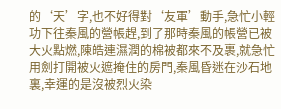的‘天’字,也不好得對‘友軍’動手,急忙小輕功下往秦風的營帳趕,到了那時秦風的帳營已被大火點燃,陳皓連濕潤的棉被都來不及裹,就急忙用劍打開被火遮掩住的房門,秦風昏迷在沙石地裏,幸運的是沒被烈火染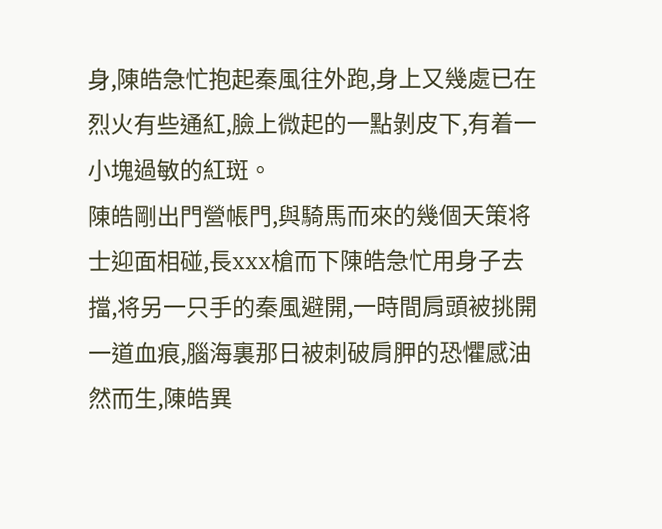身,陳皓急忙抱起秦風往外跑,身上又幾處已在烈火有些通紅,臉上微起的一點剝皮下,有着一小塊過敏的紅斑。
陳皓剛出門營帳門,與騎馬而來的幾個天策将士迎面相碰,長xxx槍而下陳皓急忙用身子去擋,将另一只手的秦風避開,一時間肩頭被挑開一道血痕,腦海裏那日被刺破肩胛的恐懼感油然而生,陳皓異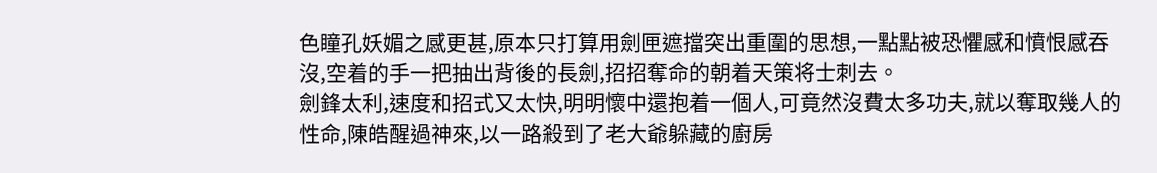色瞳孔妖媚之感更甚,原本只打算用劍匣遮擋突出重圍的思想,一點點被恐懼感和憤恨感吞沒,空着的手一把抽出背後的長劍,招招奪命的朝着天策将士刺去。
劍鋒太利,速度和招式又太快,明明懷中還抱着一個人,可竟然沒費太多功夫,就以奪取幾人的性命,陳皓醒過神來,以一路殺到了老大爺躲藏的廚房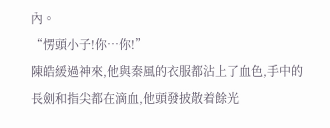內。
“愣頭小子!你…你!”
陳皓緩過神來,他與秦風的衣服都沾上了血色,手中的長劍和指尖都在滴血,他頭發披散着餘光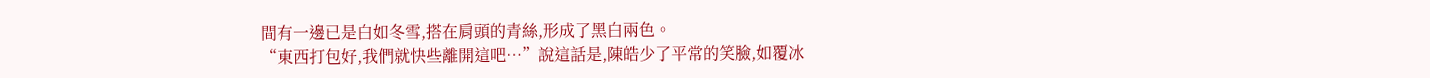間有一邊已是白如冬雪,搭在肩頭的青絲,形成了黑白兩色。
“東西打包好,我們就快些離開這吧…”說這話是,陳皓少了平常的笑臉,如覆冰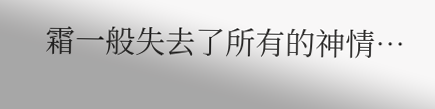霜一般失去了所有的神情…